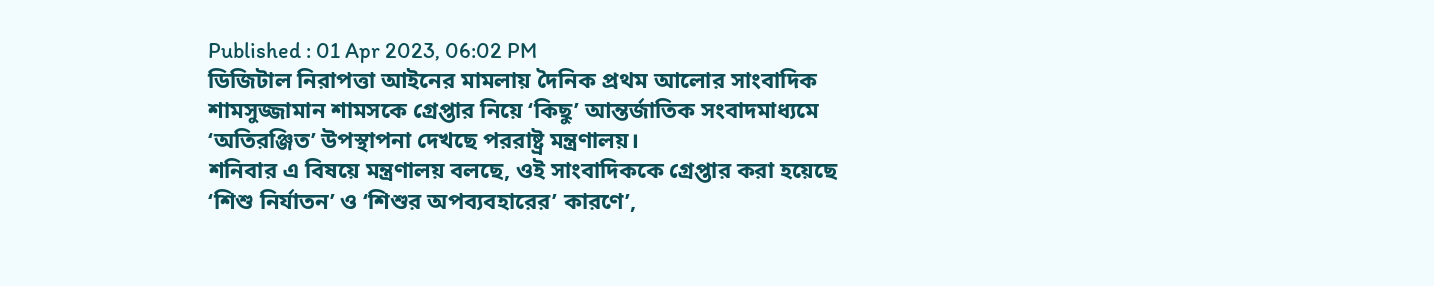Published : 01 Apr 2023, 06:02 PM
ডিজিটাল নিরাপত্তা আইনের মামলায় দৈনিক প্রথম আলোর সাংবাদিক শামসুজ্জামান শামসকে গ্রেপ্তার নিয়ে ‘কিছু’ আন্তর্জাতিক সংবাদমাধ্যমে ‘অতিরঞ্জিত’ উপস্থাপনা দেখছে পররাষ্ট্র মন্ত্রণালয়।
শনিবার এ বিষয়ে মন্ত্রণালয় বলছে, ওই সাংবাদিককে গ্রেপ্তার করা হয়েছে ‘শিশু নির্যাতন’ ও ‘শিশুর অপব্যবহারের’ কারণে’,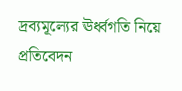দ্রব্যমূল্যের ঊর্ধ্বগতি নিয়ে প্রতিবেদন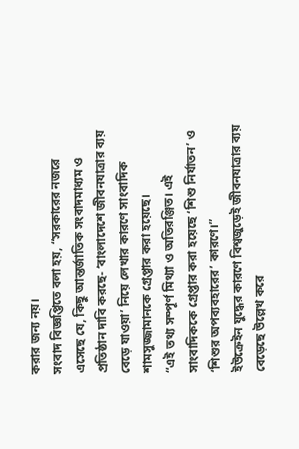করার জন্য নয়।
সংবাদ বিজ্ঞপ্তিতে বলা হয়, “সরকারের নজরে এসেছে যে, কিছু আন্তর্জাতিক সংবাদমাধ্যম ও প্রতিষ্ঠান দাবি করছে- ‘বাংলাদেশে জীবনযাত্রার ব্যয় বেড়ে যাওয়া’ নিয়ে লেখার কারণে সাংবাদিক শামসুজ্জামানকে গ্রেপ্তার করা হয়েছে।
“এই তথ্য সম্পূর্ণ মিথ্যা ও অতিরঞ্জিত। এই সাংবাদিককে গ্রেপ্তার করা হয়েছে ‘শিশু নির্যাতন’ ও ‘শিশুর অপব্যবহারের’ কারণে।”
ইউক্রেইন যুদ্ধের কারণে বিশ্বজুড়েই জীবনযাত্রার ব্যয় বেড়েছে উল্লেখ করে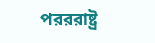পরররাষ্ট্র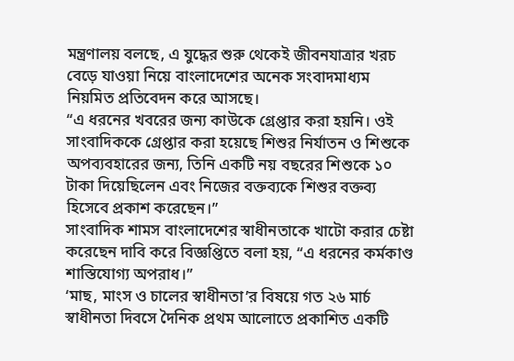মন্ত্রণালয় বলছে, এ যুদ্ধের শুরু থেকেই জীবনযাত্রার খরচ বেড়ে যাওয়া নিয়ে বাংলাদেশের অনেক সংবাদমাধ্যম নিয়মিত প্রতিবেদন করে আসছে।
“এ ধরনের খবরের জন্য কাউকে গ্রেপ্তার করা হয়নি। ওই সাংবাদিককে গ্রেপ্তার করা হয়েছে শিশুর নির্যাতন ও শিশুকে অপব্যবহারের জন্য, তিনি একটি নয় বছরের শিশুকে ১০ টাকা দিয়েছিলেন এবং নিজের বক্তব্যকে শিশুর বক্তব্য হিসেবে প্রকাশ করেছেন।”
সাংবাদিক শামস বাংলাদেশের স্বাধীনতাকে খাটো করার চেষ্টা করেছেন দাবি করে বিজ্ঞপ্তিতে বলা হয়, “এ ধরনের কর্মকাণ্ড শাস্তিযোগ্য অপরাধ।”
‘মাছ, মাংস ও চালের স্বাধীনতা’র বিষয়ে গত ২৬ মার্চ স্বাধীনতা দিবসে দৈনিক প্রথম আলোতে প্রকাশিত একটি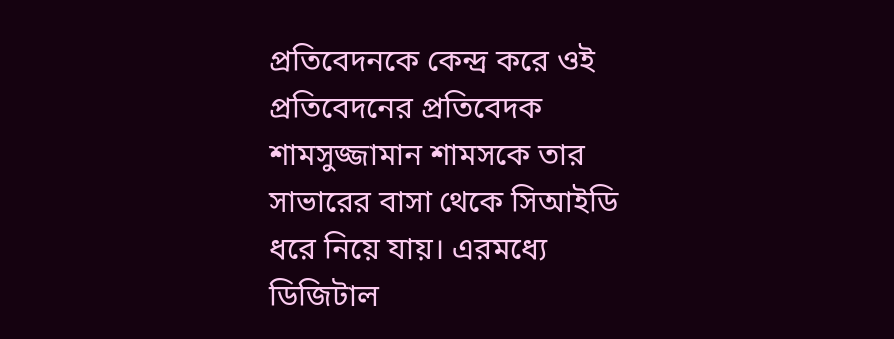প্রতিবেদনকে কেন্দ্র করে ওই প্রতিবেদনের প্রতিবেদক শামসুজ্জামান শামসকে তার সাভারের বাসা থেকে সিআইডি ধরে নিয়ে যায়। এরমধ্যে ডিজিটাল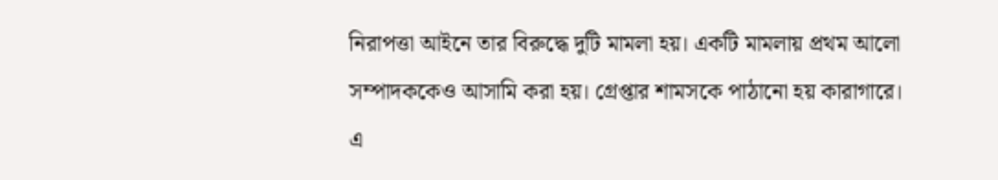নিরাপত্তা আইনে তার বিরুদ্ধে দুটি মামলা হয়। একটি মামলায় প্রথম আলো সম্পাদককেও আসামি করা হয়। গ্রেপ্তার শামসকে পাঠানো হয় কারাগারে।
এ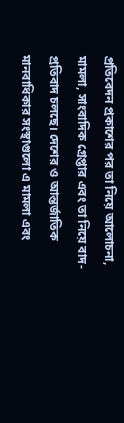প্রতিবেদন প্রকাশের পর তা নিয়ে আলোচনা, মামলা, সাংবাদিক গ্রেপ্তার এবং তা নিয়ে বাদ-প্রতিবাদ চলছে। দেশের ও আন্তর্জাতিক মানবাধিকার সংস্থাগুলো এ মামলা এবং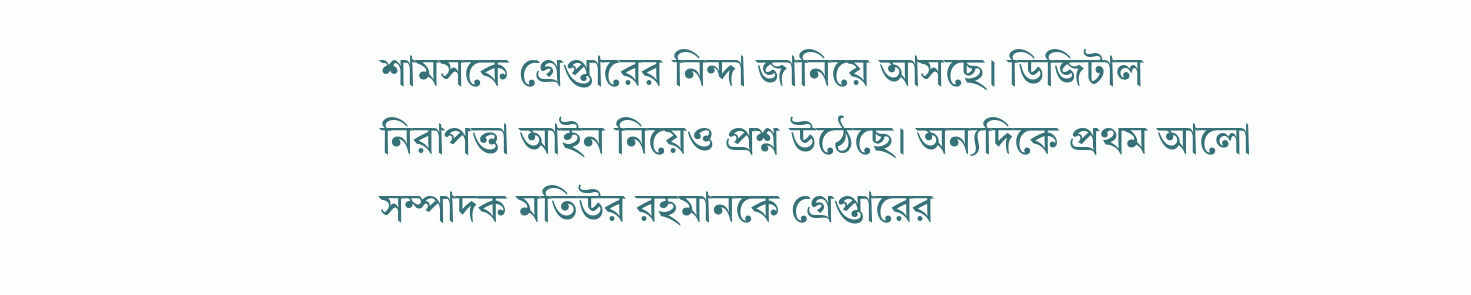শামসকে গ্রেপ্তারের নিন্দা জানিয়ে আসছে। ডিজিটাল নিরাপত্তা আইন নিয়েও প্রশ্ন উঠেছে। অন্যদিকে প্রথম আলো সম্পাদক মতিউর রহমানকে গ্রেপ্তারের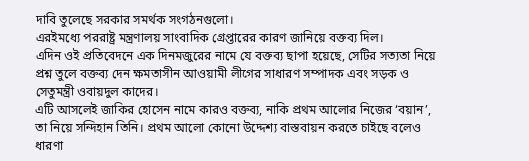দাবি তুলেছে সরকার সমর্থক সংগঠনগুলো।
এরইমধ্যে পররাষ্ট্র মন্ত্রণালয় সাংবাদিক গ্রেপ্তারের কারণ জানিয়ে বক্তব্য দিল।
এদিন ওই প্রতিবেদনে এক দিনমজুরের নামে যে বক্তব্য ছাপা হয়েছে, সেটির সত্যতা নিয়ে প্রশ্ন তুলে বক্তব্য দেন ক্ষমতাসীন আওয়ামী লীগের সাধারণ সম্পাদক এবং সড়ক ও সেতুমন্ত্রী ওবায়দুল কাদের।
এটি আসলেই জাকির হোসেন নামে কারও বক্তব্য, নাকি প্রথম আলোর নিজের ‘বয়ান’, তা নিয়ে সন্দিহান তিনি। প্রথম আলো কোনো উদ্দেশ্য বাস্তবায়ন করতে চাইছে বলেও ধারণা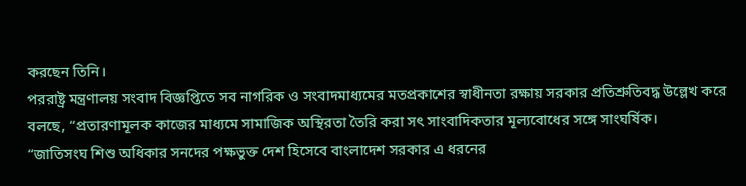করছেন তিনি।
পররাষ্ট্র মন্ত্রণালয় সংবাদ বিজ্ঞপ্তিতে সব নাগরিক ও সংবাদমাধ্যমের মতপ্রকাশের স্বাধীনতা রক্ষায় সরকার প্রতিশ্রুতিবদ্ধ উল্লেখ করে বলছে, “প্রতারণামূলক কাজের মাধ্যমে সামাজিক অস্থিরতা তৈরি করা সৎ সাংবাদিকতার মূল্যবোধের সঙ্গে সাংঘর্ষিক।
“জাতিসংঘ শিশু অধিকার সনদের পক্ষভুক্ত দেশ হিসেবে বাংলাদেশ সরকার এ ধরনের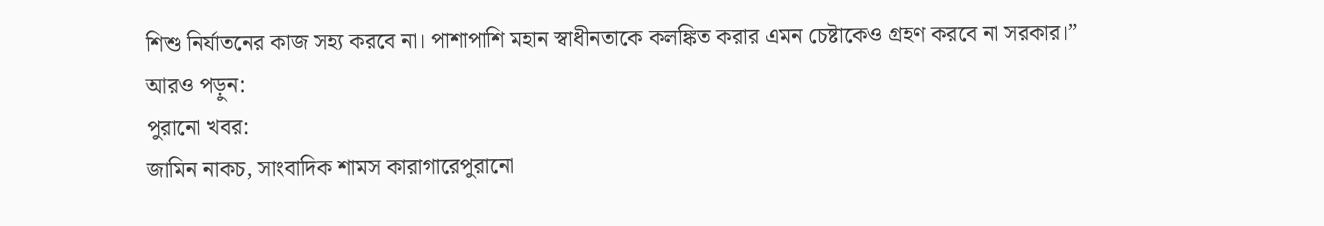শিশু নির্যাতনের কাজ সহ্য করবে না। পাশাপাশি মহান স্বাধীনতাকে কলঙ্কিত করার এমন চেষ্টাকেও গ্রহণ করবে না সরকার।”
আরও পড়ুন:
পুরানো খবর:
জামিন নাকচ, সাংবাদিক শামস কারাগারেপুরানো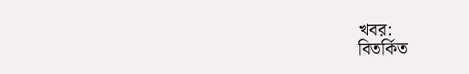খবর:
বিতর্কিত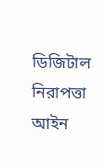ডিজিটাল নিরাপত্তা আইন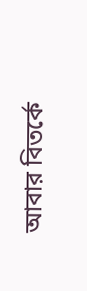আবার বিতর্কে